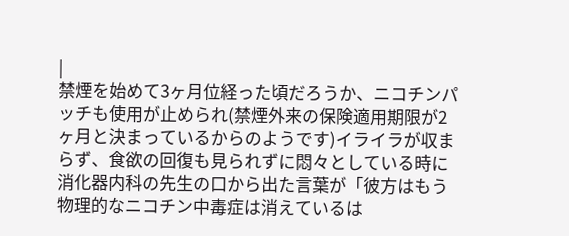|
禁煙を始めて3ヶ月位経った頃だろうか、ニコチンパッチも使用が止められ(禁煙外来の保険適用期限が2ヶ月と決まっているからのようです)イライラが収まらず、食欲の回復も見られずに悶々としている時に消化器内科の先生の口から出た言葉が「彼方はもう物理的なニコチン中毒症は消えているは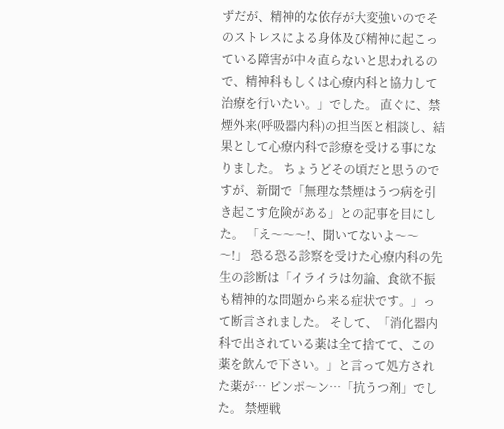ずだが、精神的な依存が大変強いのでそのストレスによる身体及び精神に起こっている障害が中々直らないと思われるので、精神科もしくは心療内科と協力して治療を行いたい。」でした。 直ぐに、禁煙外来(呼吸器内科)の担当医と相談し、結果として心療内科で診療を受ける事になりました。 ちょうどその頃だと思うのですが、新聞で「無理な禁煙はうつ病を引き起こす危険がある」との記事を目にした。 「え〜〜〜!、聞いてないよ〜〜〜!」 恐る恐る診察を受けた心療内科の先生の診断は「イライラは勿論、食欲不振も精神的な問題から来る症状です。」って断言されました。 そして、「消化器内科で出されている薬は全て捨てて、この薬を飲んで下さい。」と言って処方された薬が… ピンポ〜ン…「抗うつ剤」でした。 禁煙戦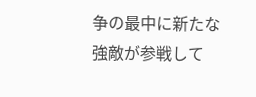争の最中に新たな強敵が参戦して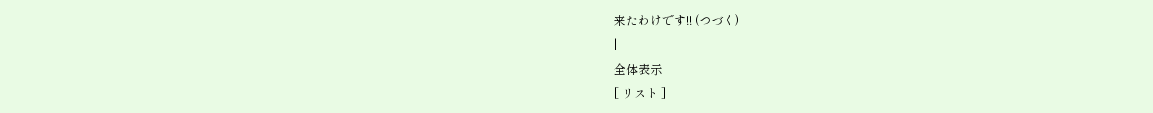来たわけです!! (つづく)
|
全体表示
[ リスト ]